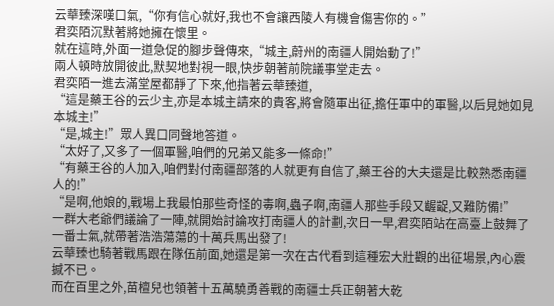云華臻深嘆口氣,“你有信心就好,我也不會讓西陵人有機會傷害你的。”
君奕陌沉默著將她擁在懷里。
就在這時,外面一道急促的腳步聲傳來,“城主,蔚州的南疆人開始動了!”
兩人頓時放開彼此,默契地對視一眼,快步朝著前院議事堂走去。
君奕陌一進去滿堂屋都靜了下來,他指著云華臻道,
“這是藥王谷的云少主,亦是本城主請來的貴客,將會隨軍出征,擔任軍中的軍醫,以后見她如見本城主!”
“是,城主!”眾人異口同聲地答道。
“太好了,又多了一個軍醫,咱們的兄弟又能多一條命!”
“有藥王谷的人加入,咱們對付南疆部落的人就更有自信了,藥王谷的大夫還是比較熟悉南疆人的!”
“是啊,他娘的,戰場上我最怕那些奇怪的毒啊,蟲子啊,南疆人那些手段又齷齪,又難防備!”
一群大老爺們議論了一陣,就開始討論攻打南疆人的計劃,次日一早,君奕陌站在高臺上鼓舞了一番士氣,就帶著浩浩蕩蕩的十萬兵馬出發了!
云華臻也騎著戰馬跟在隊伍前面,她還是第一次在古代看到這種宏大壯觀的出征場景,內心震撼不已。
而在百里之外,苗檀兒也領著十五萬驍勇善戰的南疆士兵正朝著大乾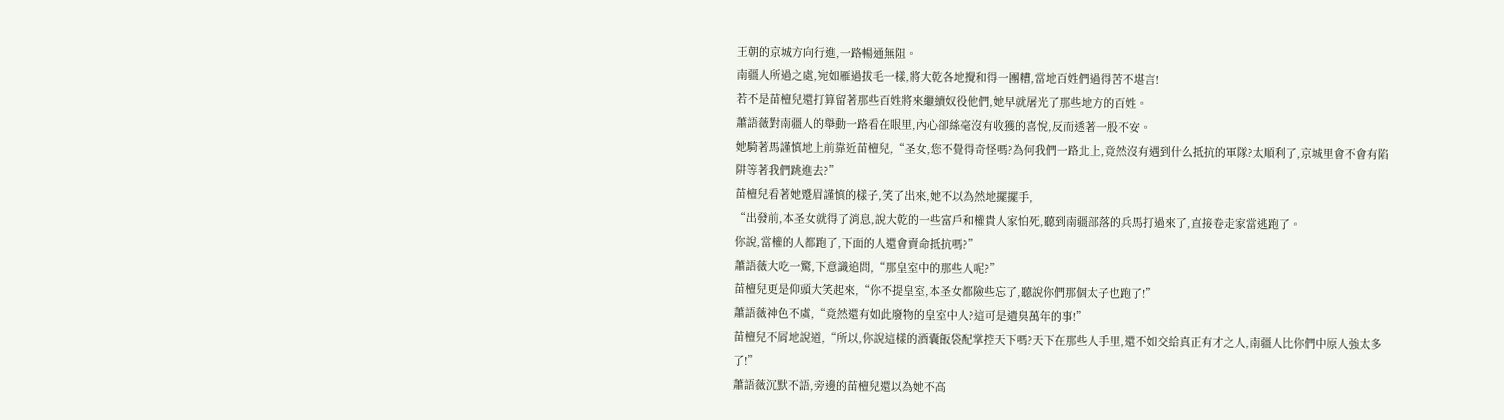王朝的京城方向行進,一路暢通無阻。
南疆人所過之處,宛如雁過拔毛一樣,將大乾各地攪和得一團糟,當地百姓們過得苦不堪言!
若不是苗檀兒還打算留著那些百姓將來繼續奴役他們,她早就屠光了那些地方的百姓。
蕭語薇對南疆人的舉動一路看在眼里,內心卻絲毫沒有收獲的喜悅,反而透著一股不安。
她騎著馬謹慎地上前靠近苗檀兒,“圣女,您不覺得奇怪嗎?為何我們一路北上,竟然沒有遇到什么抵抗的軍隊?太順利了,京城里會不會有陷阱等著我們跳進去?”
苗檀兒看著她蹙眉謹慎的樣子,笑了出來,她不以為然地擺擺手,
“出發前,本圣女就得了消息,說大乾的一些富戶和權貴人家怕死,聽到南疆部落的兵馬打過來了,直接卷走家當逃跑了。
你說,當權的人都跑了,下面的人還會賣命抵抗嗎?”
蕭語薇大吃一驚,下意識追問,“那皇室中的那些人呢?”
苗檀兒更是仰頭大笑起來,“你不提皇室,本圣女都險些忘了,聽說你們那個太子也跑了!”
蕭語薇神色不虞,“竟然還有如此廢物的皇室中人?這可是遺臭萬年的事!”
苗檀兒不屑地說道,“所以,你說這樣的酒囊飯袋配掌控天下嗎?天下在那些人手里,還不如交給真正有才之人,南疆人比你們中原人強太多了!”
蕭語薇沉默不語,旁邊的苗檀兒還以為她不高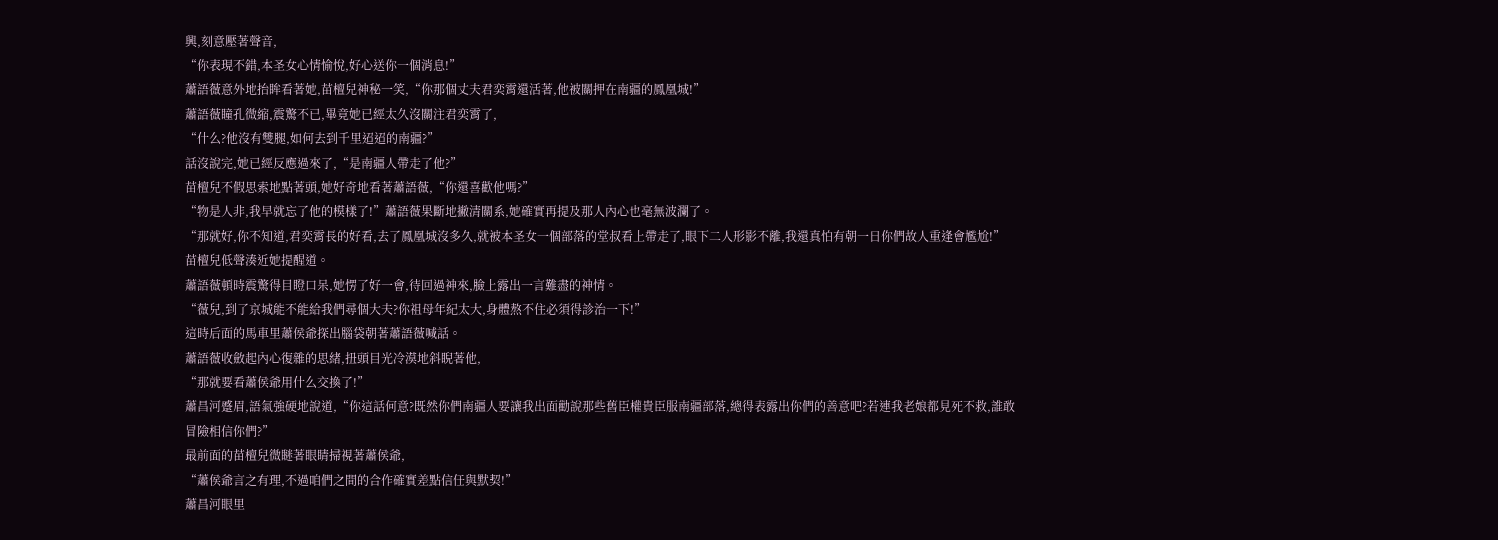興,刻意壓著聲音,
“你表現不錯,本圣女心情愉悅,好心送你一個消息!”
蕭語薇意外地抬眸看著她,苗檀兒神秘一笑,“你那個丈夫君奕霄還活著,他被關押在南疆的鳳凰城!”
蕭語薇瞳孔微縮,震驚不已,畢竟她已經太久沒關注君奕霄了,
“什么?他沒有雙腿,如何去到千里迢迢的南疆?”
話沒說完,她已經反應過來了,“是南疆人帶走了他?”
苗檀兒不假思索地點著頭,她好奇地看著蕭語薇,“你還喜歡他嗎?”
“物是人非,我早就忘了他的模樣了!”蕭語薇果斷地撇清關系,她確實再提及那人內心也毫無波瀾了。
“那就好,你不知道,君奕霄長的好看,去了鳳凰城沒多久,就被本圣女一個部落的堂叔看上帶走了,眼下二人形影不離,我還真怕有朝一日你們故人重逢會尷尬!”
苗檀兒低聲湊近她提醒道。
蕭語薇頓時震驚得目瞪口呆,她愣了好一會,待回過神來,臉上露出一言難盡的神情。
“薇兒,到了京城能不能給我們尋個大夫?你祖母年紀太大,身體熬不住必須得診治一下!”
這時后面的馬車里蕭侯爺探出腦袋朝著蕭語薇喊話。
蕭語薇收斂起內心復雜的思緒,扭頭目光冷漠地斜睨著他,
“那就要看蕭侯爺用什么交換了!”
蕭昌河蹙眉,語氣強硬地說道,“你這話何意?既然你們南疆人要讓我出面勸說那些舊臣權貴臣服南疆部落,總得表露出你們的善意吧?若連我老娘都見死不救,誰敢冒險相信你們?”
最前面的苗檀兒微瞇著眼睛掃視著蕭侯爺,
“蕭侯爺言之有理,不過咱們之間的合作確實差點信任與默契!”
蕭昌河眼里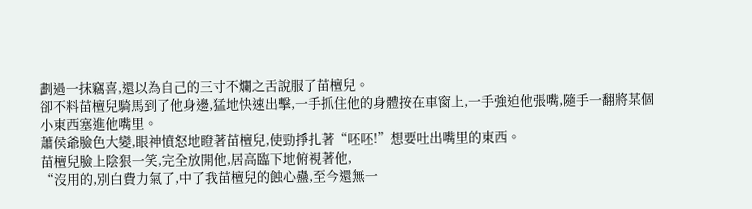劃過一抹竊喜,還以為自己的三寸不爛之舌說服了苗檀兒。
卻不料苗檀兒騎馬到了他身邊,猛地快速出擊,一手抓住他的身體按在車窗上,一手強迫他張嘴,隨手一翻將某個小東西塞進他嘴里。
蕭侯爺臉色大變,眼神憤怒地瞪著苗檀兒,使勁掙扎著“呸呸!”想要吐出嘴里的東西。
苗檀兒臉上陰狠一笑,完全放開他,居高臨下地俯視著他,
“沒用的,別白費力氣了,中了我苗檀兒的蝕心蠱,至今還無一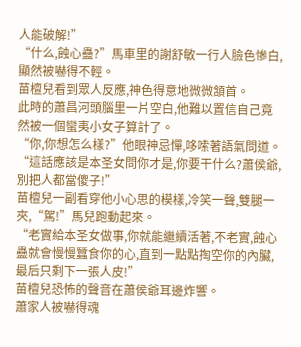人能破解!”
“什么,蝕心蠱?”馬車里的謝舒敏一行人臉色慘白,顯然被嚇得不輕。
苗檀兒看到眾人反應,神色得意地微微頷首。
此時的蕭昌河頭腦里一片空白,他難以置信自己竟然被一個蠻夷小女子算計了。
“你,你想怎么樣?”他眼神忌憚,哆嗦著語氣問道。
“這話應該是本圣女問你才是,你要干什么?蕭侯爺,別把人都當傻子!”
苗檀兒一副看穿他小心思的模樣,冷笑一聲,雙腿一夾,“駕!”馬兒跑動起來。
“老實給本圣女做事,你就能繼續活著,不老實,蝕心蠱就會慢慢蠶食你的心,直到一點點掏空你的內臟,最后只剩下一張人皮!”
苗檀兒恐怖的聲音在蕭侯爺耳邊炸響。
蕭家人被嚇得魂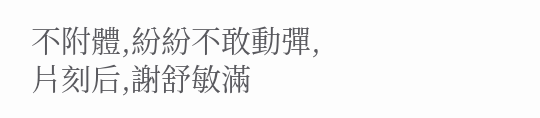不附體,紛紛不敢動彈,片刻后,謝舒敏滿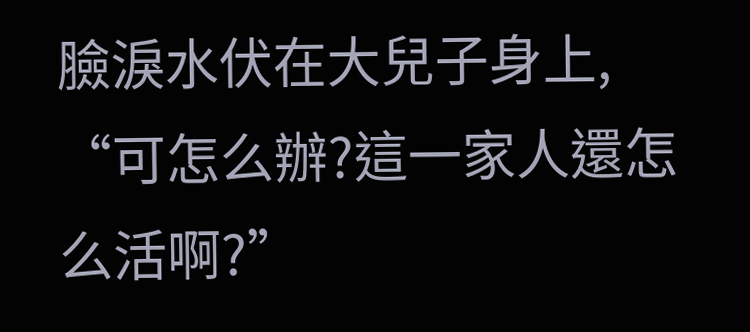臉淚水伏在大兒子身上,
“可怎么辦?這一家人還怎么活啊?”